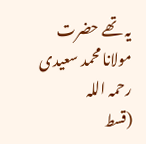یہ تھے حضرت مولانا محمد سعیدی رحمہ اللہ
(قسط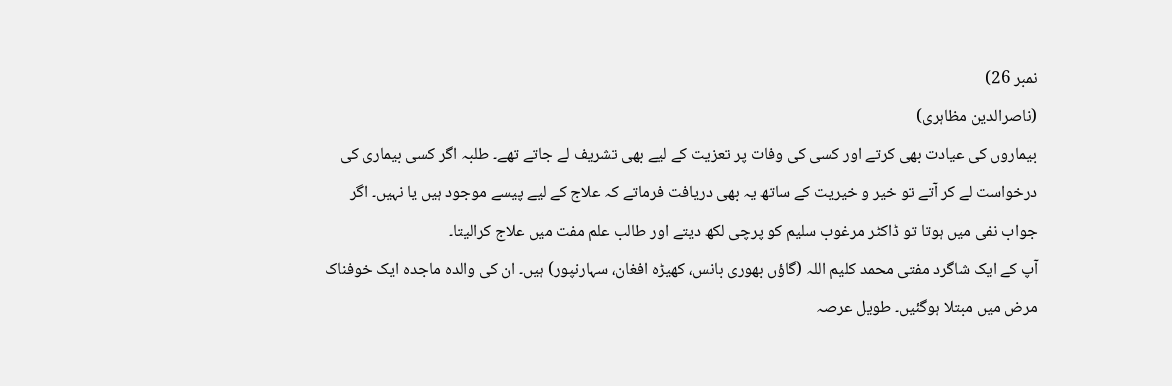نمبر 26)
(ناصرالدین مظاہری)
بیماروں کی عیادت بھی کرتے اور کسی کی وفات پر تعزیت کے لیے بھی تشریف لے جاتے تھے۔ طلبہ اگر کسی بیماری کی درخواست لے کر آتے تو خیر و خیریت کے ساتھ یہ بھی دریافت فرماتے کہ علاج کے لیے پیسے موجود ہیں یا نہیں۔ اگر جواب نفی میں ہوتا تو ڈاکٹر مرغوب سلیم کو پرچی لکھ دیتے اور طالب علم مفت میں علاج کرالیتا۔
آپ کے ایک شاگرد مفتی محمد کلیم اللہ (گاؤں بھوری بانس، کھیڑہ افغان، سہارنپور) ہیں۔ ان کی والدہ ماجدہ ایک خوفناک مرض میں مبتلا ہوگئیں۔ طویل عرصہ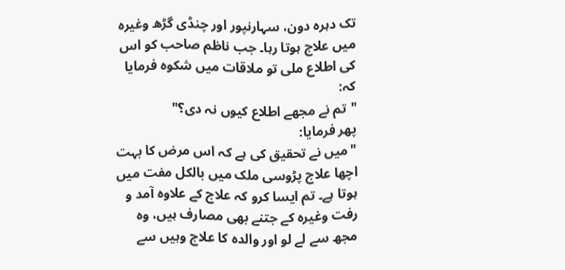تک دہرہ دون، سہارنپور اور چنڈی گڑھ وغیرہ میں علاج ہوتا رہا۔ جب ناظم صاحب کو اس کی اطلاع ملی تو ملاقات میں شکوہ فرمایا کہ:
"تم نے مجھے اطلاع کیوں نہ دی؟"
پھر فرمایا:
"میں نے تحقیق کی ہے کہ اس مرض کا بہت اچھا علاج پڑوسی ملک میں بالکل مفت میں ہوتا ہے۔ تم ایسا کرو کہ علاج کے علاوہ آمد و رفت وغیرہ کے جتنے بھی مصارف ہیں، وہ مجھ سے لے لو اور والدہ کا علاج وہیں سے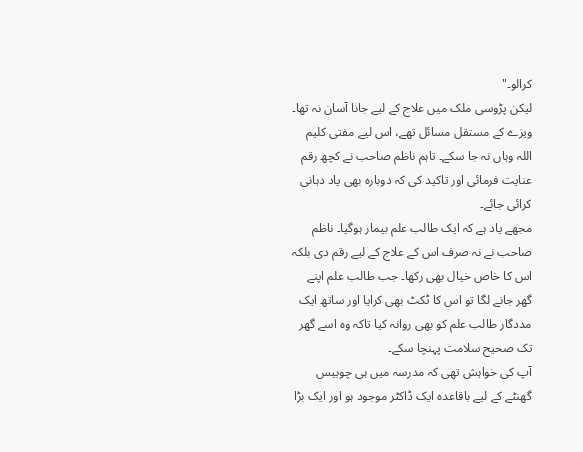کرالو۔"
لیکن پڑوسی ملک میں علاج کے لیے جانا آسان نہ تھا۔ ویزے کے مستقل مسائل تھے، اس لیے مفتی کلیم اللہ وہاں نہ جا سکے۔ تاہم ناظم صاحب نے کچھ رقم عنایت فرمائی اور تاکید کی کہ دوبارہ بھی یاد دہانی کرائی جائے۔
مجھے یاد ہے کہ ایک طالب علم بیمار ہوگیا۔ ناظم صاحب نے نہ صرف اس کے علاج کے لیے رقم دی بلکہ اس کا خاص خیال بھی رکھا۔ جب طالب علم اپنے گھر جانے لگا تو اس کا ٹکٹ بھی کرایا اور ساتھ ایک مددگار طالب علم کو بھی روانہ کیا تاکہ وہ اسے گھر تک صحیح سلامت پہنچا سکے۔
آپ کی خواہش تھی کہ مدرسہ میں ہی چوبیس گھنٹے کے لیے باقاعدہ ایک ڈاکٹر موجود ہو اور ایک بڑا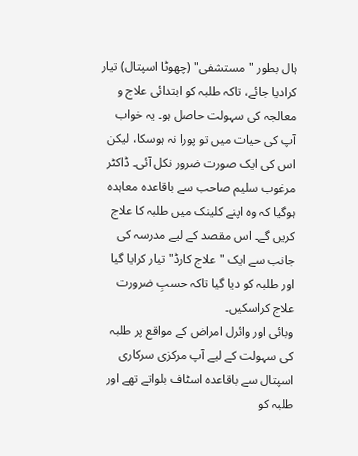ہال بطور "مستشفی" (چھوٹا اسپتال) تیار کرادیا جائے، تاکہ طلبہ کو ابتدائی علاج و معالجہ کی سہولت حاصل ہو۔ یہ خواب آپ کی حیات میں تو پورا نہ ہوسکا، لیکن اس کی ایک صورت ضرور نکل آئی۔ ڈاکٹر مرغوب سلیم صاحب سے باقاعدہ معاہدہ ہوگیا کہ وہ اپنے کلینک میں طلبہ کا علاج کریں گے۔ اس مقصد کے لیے مدرسہ کی جانب سے ایک "علاج کارڈ" تیار کرایا گیا اور طلبہ کو دیا گیا تاکہ حسبِ ضرورت علاج کراسکیں۔
وبائی اور وائرل امراض کے مواقع پر طلبہ کی سہولت کے لیے آپ مرکزی سرکاری اسپتال سے باقاعدہ اسٹاف بلواتے تھے اور طلبہ کو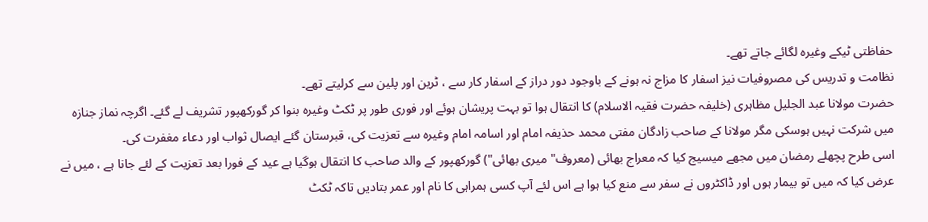حفاظتی ٹیکے وغیرہ لگائے جاتے تھے۔
نظامت و تدریس کی مصروفیات نیز اسفار کا مزاج نہ ہونے کے باوجود دور دراز کے اسفار کار سے ، ٹرین اور پلین سے کرلیتے تھے۔
حضرت مولانا عبد الجلیل مظاہری (خلیفہ حضرت فقیہ الاسلام) کا انتقال ہوا تو بہت پریشان ہوئے اور فوری طور پر ٹکٹ وغیرہ بنوا کر گورکھپور تشریف لے گئے۔ اگرچہ نماز جنازہ میں شرکت نہیں ہوسکی مگر مولانا کے صاحب زادگان مفتی محمد حذیفہ امام اور اسامہ امام وغیرہ سے تعزیت کی، قبرستان گئے ایصال ثواب اور دعاء مغفرت کی۔
اسی طرح پچھلے رمضان میں مجھے میسیج کیا کہ معراج بھائی (معروف" میری بھائی") گورکھپور کے والد صاحب کا انتقال ہوگیا ہے عید کے فورا بعد تعزیت کے لئے جانا ہے ، میں نے عرض کیا کہ میں تو بیمار ہوں اور ڈاکٹروں نے سفر سے منع کیا ہوا ہے اس لئے آپ کسی ہمراہی کا نام اور عمر بتادیں تاکہ ٹکٹ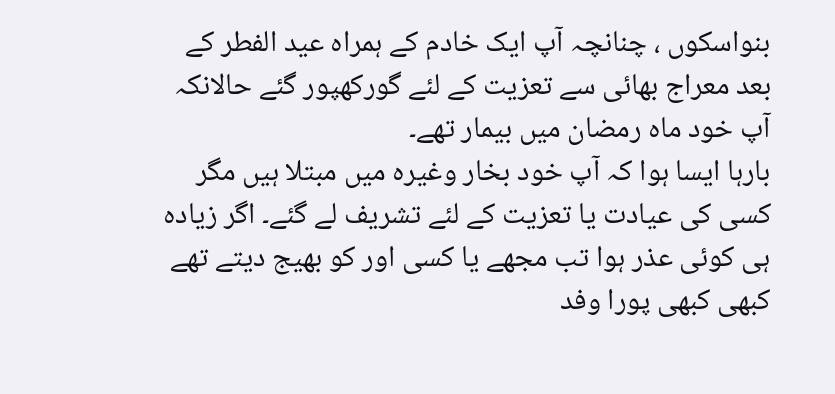بنواسکوں ، چنانچہ آپ ایک خادم کے ہمراہ عید الفطر کے بعد معراج بھائی سے تعزیت کے لئے گورکھپور گئے حالانکہ آپ خود ماہ رمضان میں بیمار تھے۔
بارہا ایسا ہوا کہ آپ خود بخار وغیرہ میں مبتلا ہیں مگر کسی کی عیادت یا تعزیت کے لئے تشریف لے گئے۔ اگر زیادہ ہی کوئی عذر ہوا تب مجھے یا کسی اور کو بھیج دیتے تھے کبھی کبھی پورا وفد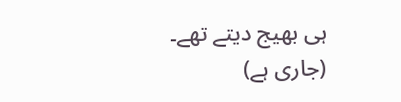ہی بھیج دیتے تھے۔
(جاری ہے)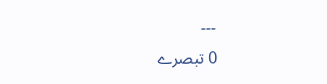---
0 تبصرے